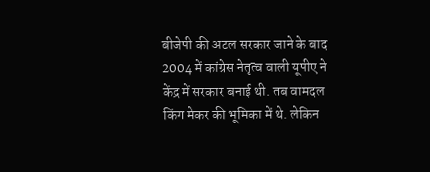बीजेपी की अटल सरकार जाने के बाद 2004 में कांग्रेस नेतृत्व वाली यूपीए ने केंद्र में सरकार बनाई थी. तब वामदल किंग मेकर की भूमिका में थे. लेकिन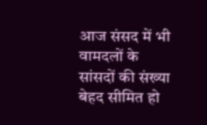आज संसद में भी वामदलों के सांसदों की संख्या बेहद सीमित हो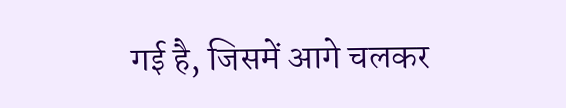गई है, जिसमें आगे चलकर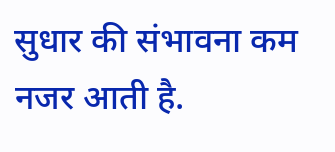सुधार की संभावना कम नजर आती है.